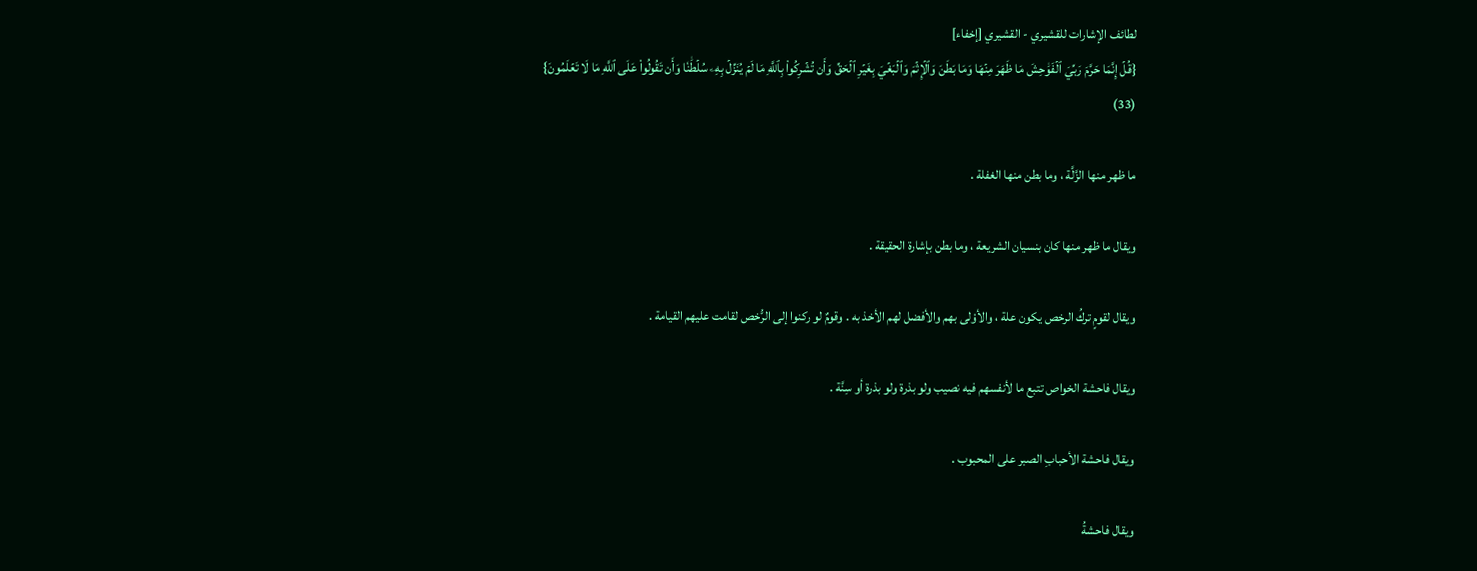لطائف الإشارات للقشيري - القشيري [إخفاء]
{قُلۡ إِنَّمَا حَرَّمَ رَبِّيَ ٱلۡفَوَٰحِشَ مَا ظَهَرَ مِنۡهَا وَمَا بَطَنَ وَٱلۡإِثۡمَ وَٱلۡبَغۡيَ بِغَيۡرِ ٱلۡحَقِّ وَأَن تُشۡرِكُواْ بِٱللَّهِ مَا لَمۡ يُنَزِّلۡ بِهِۦ سُلۡطَٰنٗا وَأَن تَقُولُواْ عَلَى ٱللَّهِ مَا لَا تَعۡلَمُونَ} (33)

ما ظهر منها الزَّلَّة ، وما بطن منها الغفلة .

ويقال ما ظهر منها كان بنسيان الشريعة ، وما بطن بإشارة الحقيقة .

ويقال لقومٍ تركُ الرخص يكون علة ، والأوْلى بهم والأفضل لهم الأخذ به . وقومٌ لو ركنوا إلى الرُّخص لقامت عليهم القيامة .

ويقال فاحشة الخواص تتبع ما لأنفسهم فيه نصيب ولو بذرة ولو بذرة أو سِنَّة .

ويقال فاحشة الأحبابِ الصبر على المحبوب .

ويقال فاحشةُ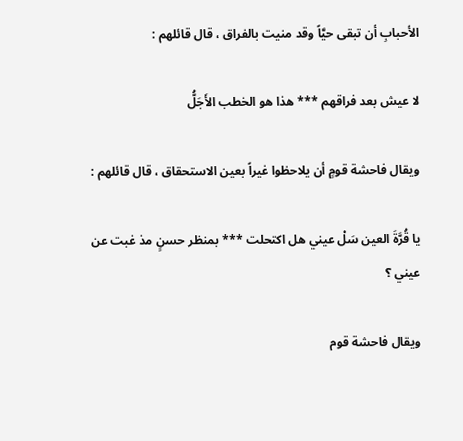الأحبابِ أن تبقى حيَّاً وقد منيت بالفراق ، قال قائلهم :

لا عيش بعد فراقهم *** هذا هو الخطب الأَجَلُّ

ويقال فاحشة قومٍ أن يلاحظوا غيراً بعين الاستحقاق ، قال قائلهم :

يا قُرَّةَ العين سَلْ عيني هل اكتحلت *** بمنظر حسنٍ مذ غبت عن عيني ؟

ويقال فاحشة قوم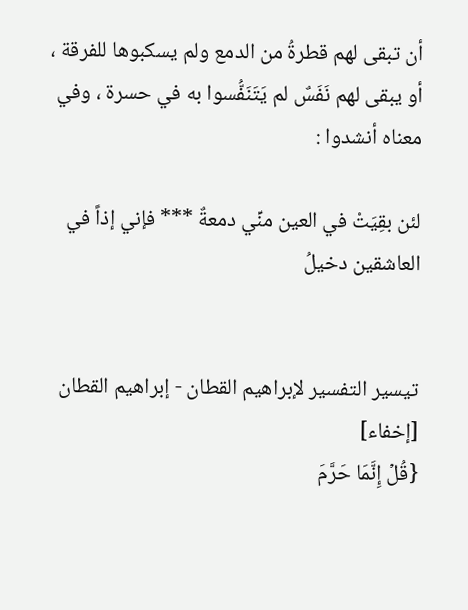أن تبقى لهم قطرةُ من الدمع ولم يسكبوها للفرقة ، أو يبقى لهم نَفَسٌ لم يَتَنَفُّسوا به في حسرة ، وفي معناه أنشدوا :

لئن بقِيَتْ في العين منِّي دمعةٌ *** فإني إذاً في العاشقين دخيلُ


تيسير التفسير لإبراهيم القطان - إبراهيم القطان [إخفاء]
{قُلۡ إِنَّمَا حَرَّمَ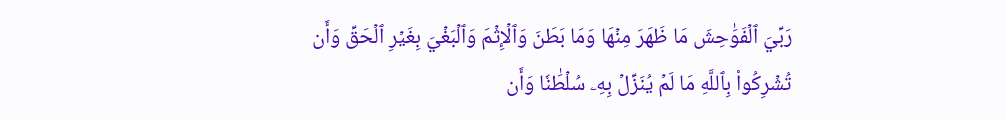رَبِّيَ ٱلۡفَوَٰحِشَ مَا ظَهَرَ مِنۡهَا وَمَا بَطَنَ وَٱلۡإِثۡمَ وَٱلۡبَغۡيَ بِغَيۡرِ ٱلۡحَقِّ وَأَن تُشۡرِكُواْ بِٱللَّهِ مَا لَمۡ يُنَزِّلۡ بِهِۦ سُلۡطَٰنٗا وَأَن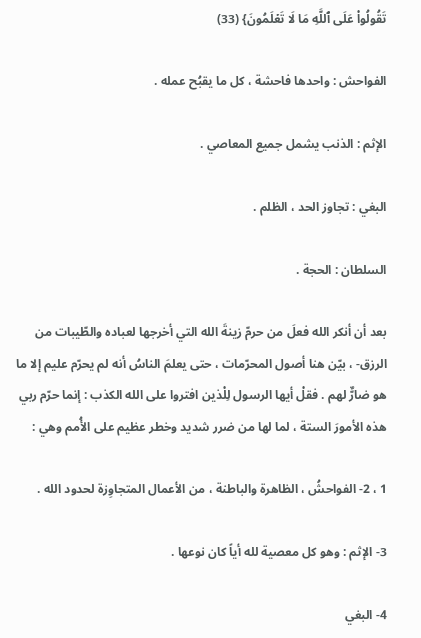تَقُولُواْ عَلَى ٱللَّهِ مَا لَا تَعۡلَمُونَ} (33)

الفواحش : واحدها فاحشة ، كل ما يقبُح عمله .

الإثم : الذنب يشمل جميع المعاصي .

البغي : تجاوز الحد ، الظلم .

السلطان : الحجة .

بعد أن أنكر الله فعلَ من حرمّ زينةَ الله التي أخرجها لعباده والطّيبات من الرزق- ، بيّن هنا أصول المحرّمات ، حتى يعلمَ الناسُ أنه لم يحرّم عليم إلا ما هو ضارٌّ لهم . فقلْ أيها الرسول لِلْذين افتروا على الله الكذب : إنما حرّم ربي هذه الأمورَ الستة ، لما لها من ضرر شديد وخطر عظيم على الأُمم وهي :

1 ، 2- الفواحشُ ، الظاهرة والباطنة ، من الأعمال المتجاوِزة لحدود الله .

3- الإثم : وهو كل معصية لله أياً كان نوعها .

4- البغي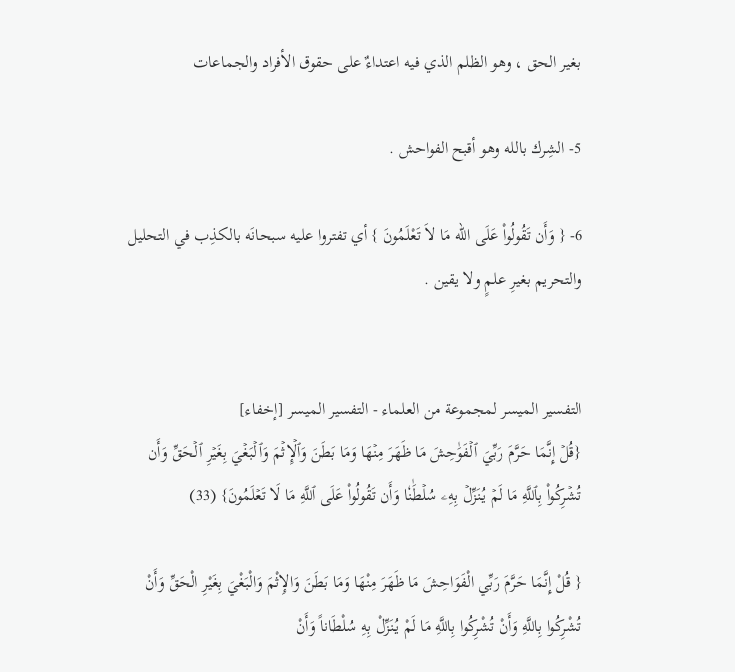بغير الحق ، وهو الظلم الذي فيه اعتداءٌ على حقوق الأفراد والجماعات

5- الشِرك بالله وهو أقبح الفواحش .

6- { وَأَن تَقُولُواْ عَلَى الله مَا لاَ تَعْلَمُونَ } أي تفتروا عليه سبحانَه بالكذِب في التحليل والتحريم بغيرِ علمٍ ولا يقين .


التفسير الميسر لمجموعة من العلماء - التفسير الميسر [إخفاء]
{قُلۡ إِنَّمَا حَرَّمَ رَبِّيَ ٱلۡفَوَٰحِشَ مَا ظَهَرَ مِنۡهَا وَمَا بَطَنَ وَٱلۡإِثۡمَ وَٱلۡبَغۡيَ بِغَيۡرِ ٱلۡحَقِّ وَأَن تُشۡرِكُواْ بِٱللَّهِ مَا لَمۡ يُنَزِّلۡ بِهِۦ سُلۡطَٰنٗا وَأَن تَقُولُواْ عَلَى ٱللَّهِ مَا لَا تَعۡلَمُونَ} (33)

{ قُلْ إِنَّمَا حَرَّمَ رَبِّي الْفَوَاحِشَ مَا ظَهَرَ مِنْهَا وَمَا بَطَنَ وَالإِثْمَ وَالْبَغْيَ بِغَيْرِ الْحَقِّ وَأَنْ تُشْرِكُوا بِاللَّهِ وَأَنْ تُشْرِكُوا بِاللَّهِ مَا لَمْ يُنَزِّلْ بِهِ سُلْطَاناً وَأَنْ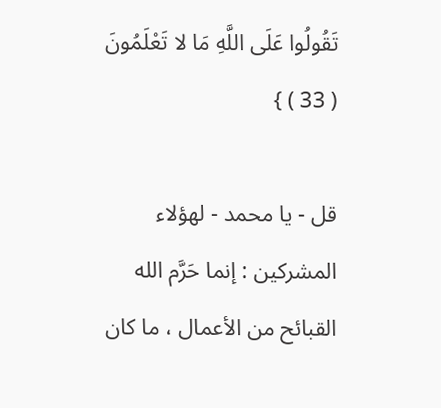تَقُولُوا عَلَى اللَّهِ مَا لا تَعْلَمُونَ ( 33 ) }

قل - يا محمد - لهؤلاء المشركين : إنما حَرَّم الله القبائح من الأعمال ، ما كان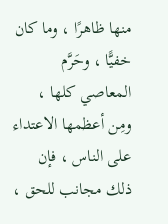منها ظاهرًا ، وما كان خفيًّا ، وحَرَّم المعاصي كلها ، ومِن أعظمها الاعتداء على الناس ، فإن ذلك مجانب للحق ،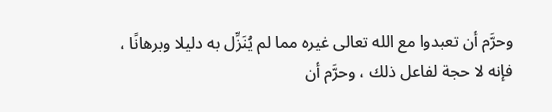وحرَّم أن تعبدوا مع الله تعالى غيره مما لم يُنَزِّل به دليلا وبرهانًا ، فإنه لا حجة لفاعل ذلك ، وحرَّم أن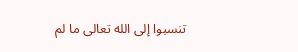تنسبوا إلى الله تعالى ما لم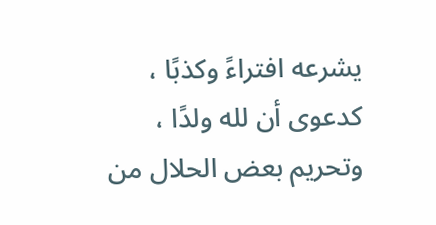يشرعه افتراءً وكذبًا ، كدعوى أن لله ولدًا ، وتحريم بعض الحلال من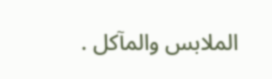الملابس والمآكل .